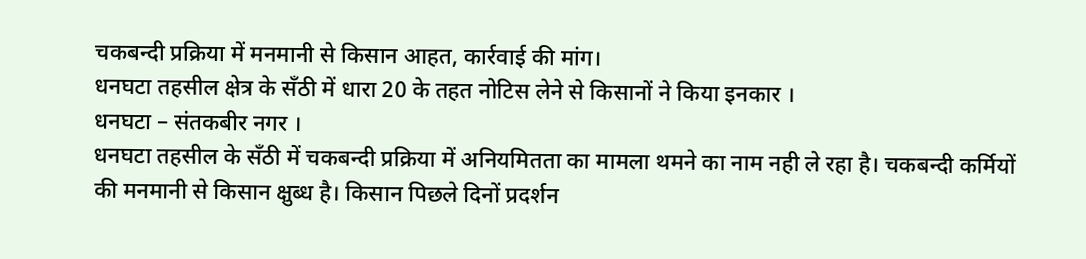चकबन्दी प्रक्रिया में मनमानी से किसान आहत, कार्रवाई की मांग।
धनघटा तहसील क्षेत्र के सँठी में धारा 20 के तहत नोटिस लेने से किसानों ने किया इनकार ।
धनघटा – संतकबीर नगर ।
धनघटा तहसील के सँठी में चकबन्दी प्रक्रिया में अनियमितता का मामला थमने का नाम नही ले रहा है। चकबन्दी कर्मियों की मनमानी से किसान क्षुब्ध है। किसान पिछले दिनों प्रदर्शन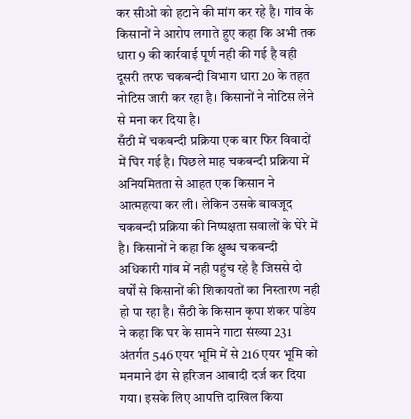कर सीओ को हटाने की मांग कर रहे है। गांव के किसानों ने आरोप लगाते हुए कहा कि अभी तक धारा 9 की कार्रवाई पूर्ण नही की गई है वही दूसरी तरफ चकबन्दी विभाग धारा 20 के तहत नोटिस जारी कर रहा है। किसानों ने नोटिस लेने से मना कर दिया है।
सँठी में चकबन्दी प्रक्रिया एक बार फिर विवादों में घिर गई है। पिछले माह चकबन्दी प्रक्रिया में अनियमितता से आहत एक किसान ने आत्महत्या कर ली। लेकिन उसके बावजूद चकबन्दी प्रक्रिया की निष्पक्षता सवालों के घेरे में है। किसानों ने कहा कि क्षुब्ध चकबन्दी अधिकारी गांव में नही पहुंच रहे है जिससे दो वर्षों से किसानों की शिकायतों का निस्तारण नही हो पा रहा है। सँठी के किसान कृपा शंकर पांडेय ने कहा कि घर के सामने गाटा संख्या 231 अंतर्गत 546 एयर भूमि में से 216 एयर भूमि को मनमाने ढंग से हरिजन आबादी दर्ज कर दिया गया। इसके लिए आपत्ति दाखिल किया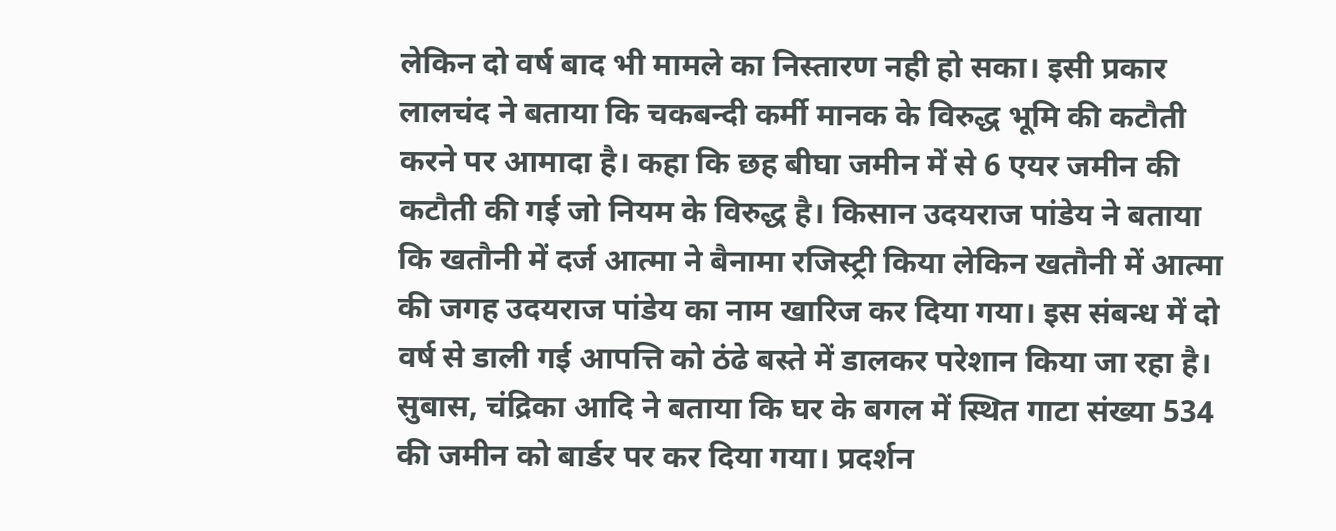लेकिन दो वर्ष बाद भी मामले का निस्तारण नही हो सका। इसी प्रकार लालचंद ने बताया कि चकबन्दी कर्मी मानक के विरुद्ध भूमि की कटौती करने पर आमादा है। कहा कि छह बीघा जमीन में से 6 एयर जमीन की कटौती की गई जो नियम के विरुद्ध है। किसान उदयराज पांडेय ने बताया कि खतौनी में दर्ज आत्मा ने बैनामा रजिस्ट्री किया लेकिन खतौनी में आत्मा की जगह उदयराज पांडेय का नाम खारिज कर दिया गया। इस संबन्ध में दो वर्ष से डाली गई आपत्ति को ठंढे बस्ते में डालकर परेशान किया जा रहा है। सुबास, चंद्रिका आदि ने बताया कि घर के बगल में स्थित गाटा संख्या 534 की जमीन को बार्डर पर कर दिया गया। प्रदर्शन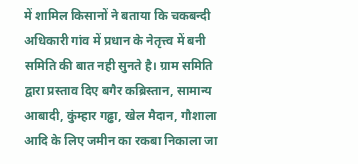में शामिल किसानों ने बताया कि चकबन्दी अधिकारी गांव में प्रधान के नेतृत्त्व में बनी समिति की बात नही सुनते है। ग्राम समिति द्वारा प्रस्ताव दिए बगैर कब्रिस्तान, सामान्य आबादी, कुंम्हार गढ्ढा, खेल मैदान, गौशाला आदि के लिए जमीन का रकबा निकाला जा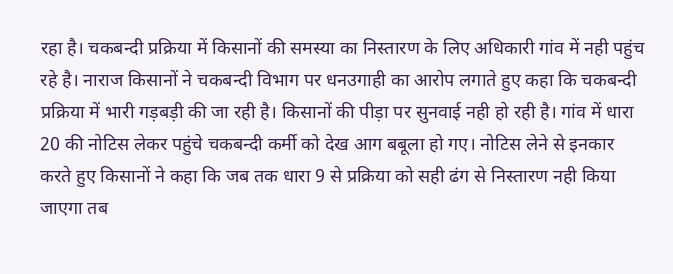रहा है। चकबन्दी प्रक्रिया में किसानों की समस्या का निस्तारण के लिए अधिकारी गांव में नही पहुंच रहे है। नाराज किसानों ने चकबन्दी विभाग पर धनउगाही का आरोप लगाते हुए कहा कि चकबन्दी प्रक्रिया में भारी गड़बड़ी की जा रही है। किसानों की पीड़ा पर सुनवाई नही हो रही है। गांव में धारा 20 की नोटिस लेकर पहुंचे चकबन्दी कर्मी को देख आग बबूला हो गए। नोटिस लेने से इनकार करते हुए किसानों ने कहा कि जब तक धारा 9 से प्रक्रिया को सही ढंग से निस्तारण नही किया जाएगा तब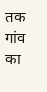तक गांव का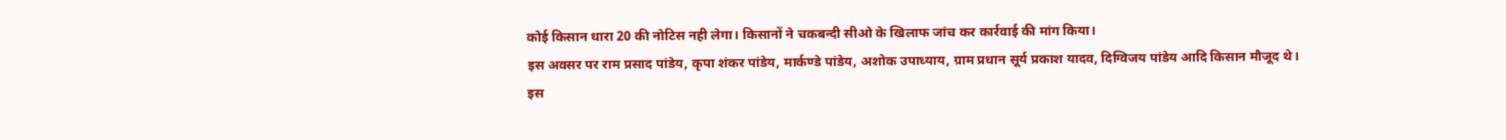कोई किसान धारा 20 की नोटिस नही लेगा। किसानों ने चकबन्दी सीओ के खिलाफ जांच कर कार्रवाई की मांग किया।
इस अवसर पर राम प्रसाद पांडेय, कृपा शंकर पांडेय, मार्कण्डे पांडेय, अशोक उपाध्याय, ग्राम प्रधान सूर्य प्रकाश यादव, दिग्विजय पांडेय आदि किसान मौजूद थे।
इस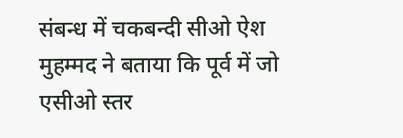संबन्ध में चकबन्दी सीओ ऐश मुहम्मद ने बताया कि पूर्व में जो एसीओ स्तर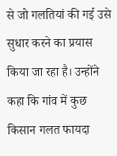से जो गलतियां की गई उसे सुधार करने का प्रयास किया जा रहा है। उन्होंने कहा कि गांव में कुछ किसान गलत फायदा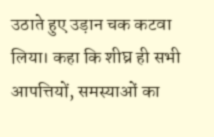उठाते हुए उड़ान चक कटवा लिया। कहा कि शीघ्र ही सभी आपत्तियों, समस्याओं का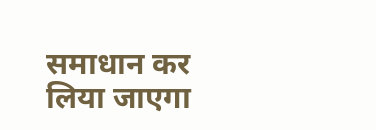समाधान कर लिया जाएगा